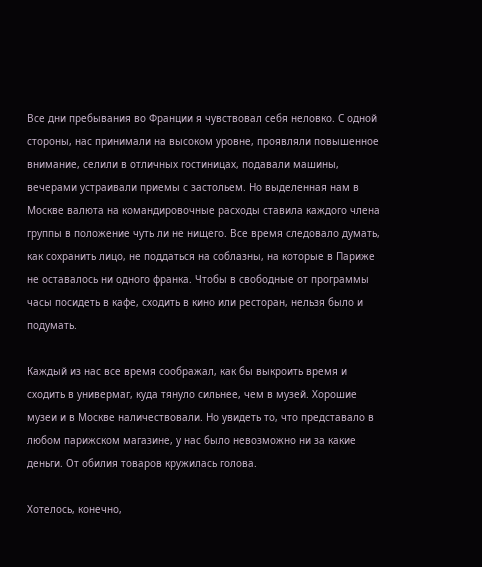Все дни пребывания во Франции я чувствовал себя неловко. С одной стороны, нас принимали на высоком уровне, проявляли повышенное внимание, селили в отличных гостиницах, подавали машины, вечерами устраивали приемы с застольем. Но выделенная нам в Москве валюта на командировочные расходы ставила каждого члена группы в положение чуть ли не нищего. Все время следовало думать, как сохранить лицо, не поддаться на соблазны, на которые в Париже не оставалось ни одного франка. Чтобы в свободные от программы часы посидеть в кафе, сходить в кино или ресторан, нельзя было и подумать.

Каждый из нас все время соображал, как бы выкроить время и сходить в универмаг, куда тянуло сильнее, чем в музей. Хорошие музеи и в Москве наличествовали. Но увидеть то, что представало в любом парижском магазине, у нас было невозможно ни за какие деньги. От обилия товаров кружилась голова.

Хотелось, конечно,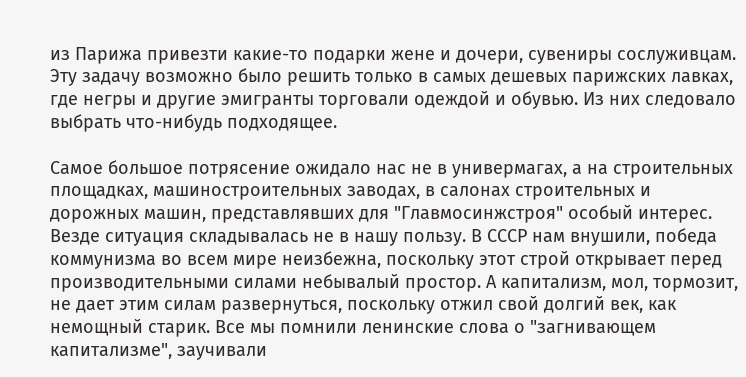из Парижа привезти какие-то подарки жене и дочери, сувениры сослуживцам. Эту задачу возможно было решить только в самых дешевых парижских лавках, где негры и другие эмигранты торговали одеждой и обувью. Из них следовало выбрать что-нибудь подходящее.

Самое большое потрясение ожидало нас не в универмагах, а на строительных площадках, машиностроительных заводах, в салонах строительных и дорожных машин, представлявших для "Главмосинжстроя" особый интерес. Везде ситуация складывалась не в нашу пользу. В СССР нам внушили, победа коммунизма во всем мире неизбежна, поскольку этот строй открывает перед производительными силами небывалый простор. А капитализм, мол, тормозит, не дает этим силам развернуться, поскольку отжил свой долгий век, как немощный старик. Все мы помнили ленинские слова о "загнивающем капитализме", заучивали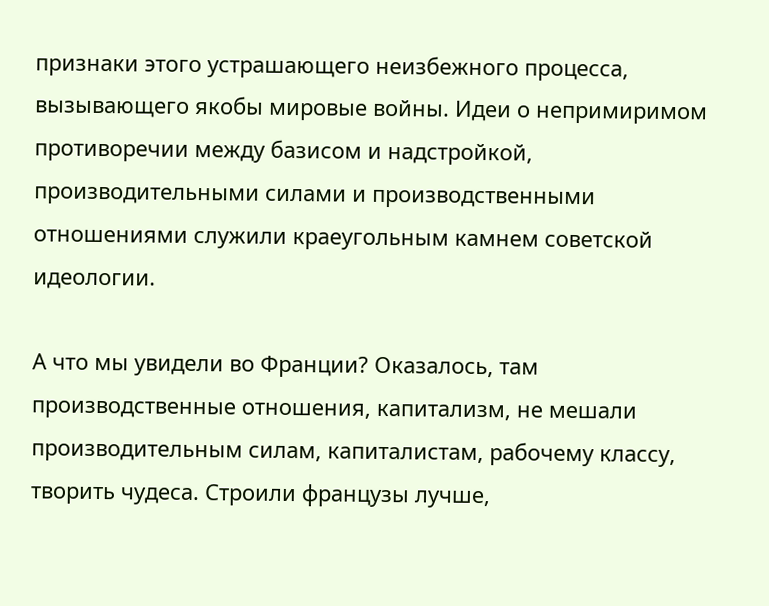признаки этого устрашающего неизбежного процесса, вызывающего якобы мировые войны. Идеи о непримиримом противоречии между базисом и надстройкой, производительными силами и производственными отношениями служили краеугольным камнем советской идеологии.

А что мы увидели во Франции? Оказалось, там производственные отношения, капитализм, не мешали производительным силам, капиталистам, рабочему классу, творить чудеса. Строили французы лучше,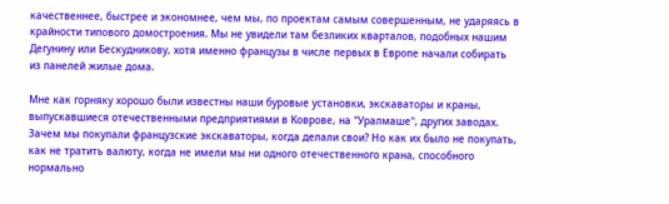качественнее, быстрее и экономнее, чем мы, по проектам самым совершенным, не ударяясь в крайности типового домостроения. Мы не увидели там безликих кварталов, подобных нашим Дегунину или Бескудникову, хотя именно французы в числе первых в Европе начали собирать из панелей жилые дома.

Мне как горняку хорошо были известны наши буровые установки, экскаваторы и краны, выпускавшиеся отечественными предприятиями в Коврове, на "Уралмаше", других заводах. Зачем мы покупали французские экскаваторы, когда делали свои? Но как их было не покупать, как не тратить валюту, когда не имели мы ни одного отечественного крана, способного нормально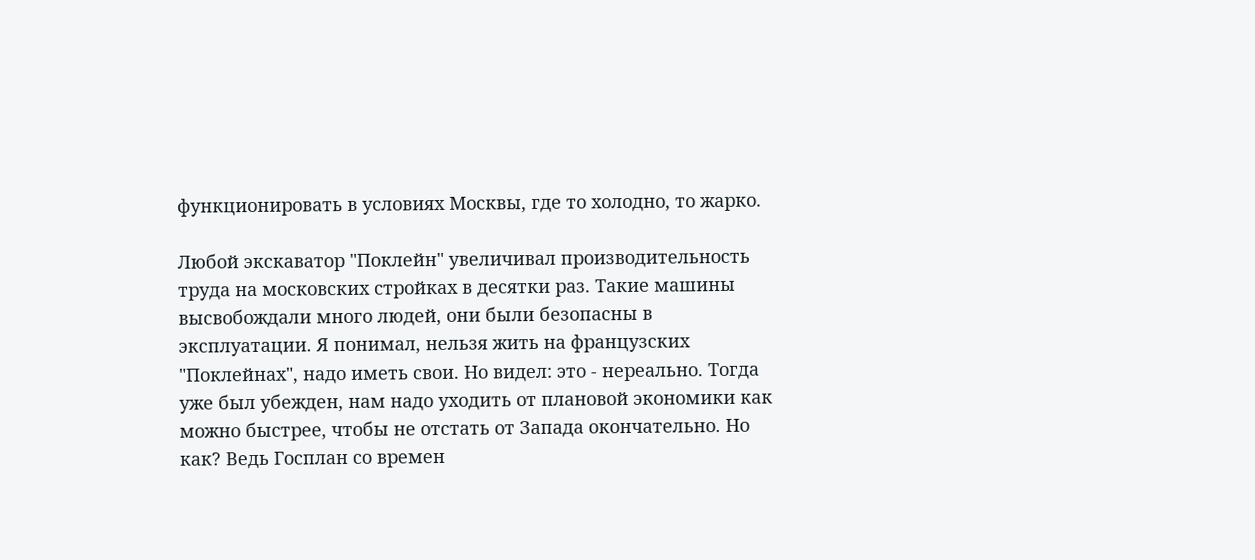функционировать в условиях Москвы, где то холодно, то жарко.

Любой экскаватор "Поклейн" увеличивал производительность труда на московских стройках в десятки раз. Такие машины высвобождали много людей, они были безопасны в эксплуатации. Я понимал, нельзя жить на французских "Поклейнах", надо иметь свои. Но видел: это - нереально. Тогда уже был убежден, нам надо уходить от плановой экономики как можно быстрее, чтобы не отстать от Запада окончательно. Но как? Ведь Госплан со времен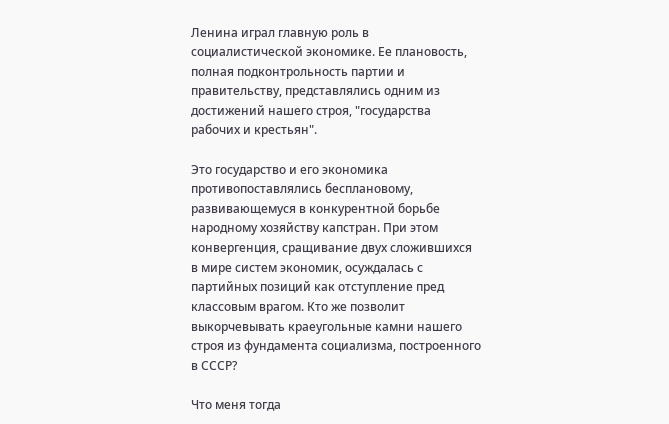Ленина играл главную роль в социалистической экономике. Ее плановость, полная подконтрольность партии и правительству, представлялись одним из достижений нашего строя, "государства рабочих и крестьян".

Это государство и его экономика противопоставлялись бесплановому, развивающемуся в конкурентной борьбе народному хозяйству капстран. При этом конвергенция, сращивание двух сложившихся в мире систем экономик, осуждалась с партийных позиций как отступление пред классовым врагом. Кто же позволит выкорчевывать краеугольные камни нашего строя из фундамента социализма, построенного в СССР?

Что меня тогда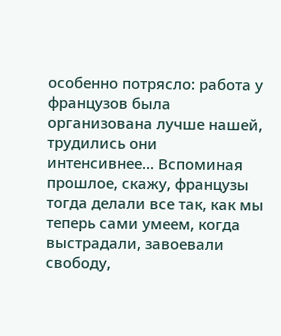особенно потрясло: работа у французов была организована лучше нашей, трудились они интенсивнее... Вспоминая прошлое, скажу, французы тогда делали все так, как мы теперь сами умеем, когда выстрадали, завоевали свободу,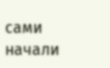сами начали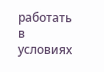работать в условиях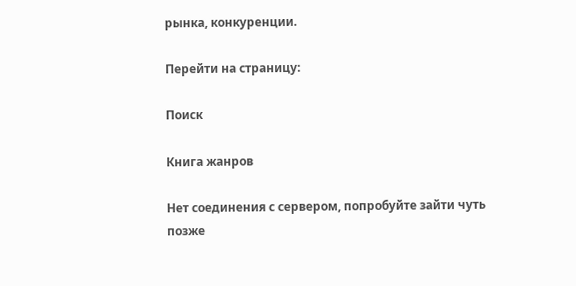рынка, конкуренции.

Перейти на страницу:

Поиск

Книга жанров

Нет соединения с сервером, попробуйте зайти чуть позже